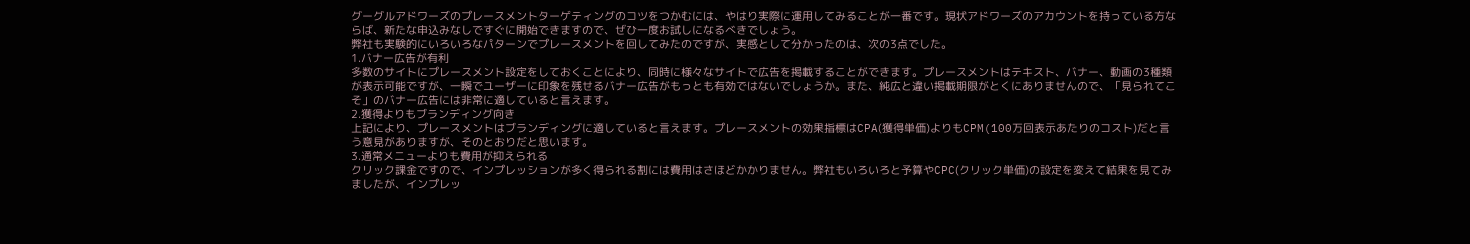グーグルアドワーズのプレースメントターゲティングのコツをつかむには、やはり実際に運用してみることが一番です。現状アドワーズのアカウントを持っている方ならば、新たな申込みなしですぐに開始できますので、ぜひ一度お試しになるべきでしょう。
弊社も実験的にいろいろなパターンでプレースメントを回してみたのですが、実感として分かったのは、次の3点でした。
1.バナー広告が有利
多数のサイトにプレースメント設定をしておくことにより、同時に様々なサイトで広告を掲載することができます。プレースメントはテキスト、バナー、動画の3種類が表示可能ですが、一瞬でユーザーに印象を残せるバナー広告がもっとも有効ではないでしょうか。また、純広と違い掲載期限がとくにありませんので、「見られてこそ」のバナー広告には非常に適していると言えます。
2.獲得よりもブランディング向き
上記により、プレースメントはブランディングに適していると言えます。プレースメントの効果指標はCPA(獲得単価)よりもCPM(100万回表示あたりのコスト)だと言う意見がありますが、そのとおりだと思います。
3.通常メニューよりも費用が抑えられる
クリック課金ですので、インプレッションが多く得られる割には費用はさほどかかりません。弊社もいろいろと予算やCPC(クリック単価)の設定を変えて結果を見てみましたが、インプレッ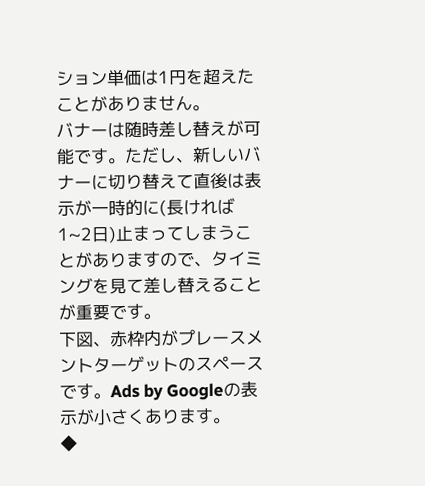ション単価は1円を超えたことがありません。
バナーは随時差し替えが可能です。ただし、新しいバナーに切り替えて直後は表示が一時的に(長ければ1~2日)止まってしまうことがありますので、タイミングを見て差し替えることが重要です。
下図、赤枠内がプレースメントターゲットのスペースです。Ads by Googleの表示が小さくあります。
◆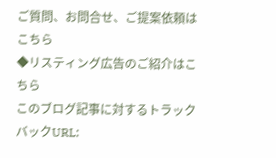ご質問、お問合せ、ご提案依頼はこちら
◆リスティング広告のご紹介はこちら
このブログ記事に対するトラックバックURL: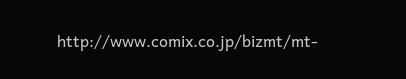http://www.comix.co.jp/bizmt/mt-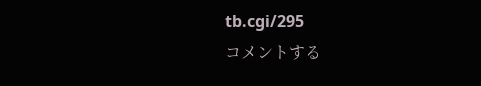tb.cgi/295
コメントする